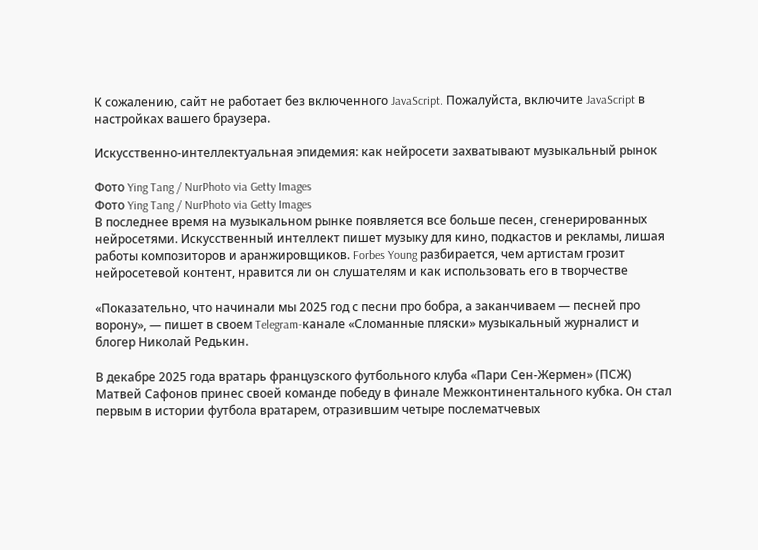К сожалению, сайт не работает без включенного JavaScript. Пожалуйста, включите JavaScript в настройках вашего браузера.

Искусственно-интеллектуальная эпидемия: как нейросети захватывают музыкальный рынок

Фото Ying Tang / NurPhoto via Getty Images
Фото Ying Tang / NurPhoto via Getty Images
В последнее время на музыкальном рынке появляется все больше песен, сгенерированных нейросетями. Искусственный интеллект пишет музыку для кино, подкастов и рекламы, лишая работы композиторов и аранжировщиков. Forbes Young разбирается, чем артистам грозит нейросетевой контент, нравится ли он слушателям и как использовать его в творчестве

«Показательно, что начинали мы 2025 год с песни про бобра, а заканчиваем — песней про ворону», — пишет в своем Telegram-канале «Сломанные пляски» музыкальный журналист и блогер Николай Редькин.

В декабре 2025 года вратарь французского футбольного клуба «Пари Сен-Жермен» (ПСЖ) Матвей Сафонов принес своей команде победу в финале Межконтинентального кубка. Он стал первым в истории футбола вратарем, отразившим четыре послематчевых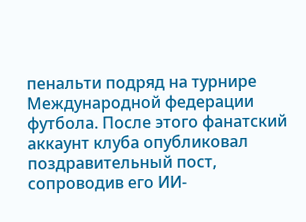пенальти подряд на турнире Международной федерации футбола. После этого фанатский аккаунт клуба опубликовал поздравительный пост, сопроводив его ИИ-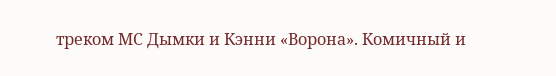треком МС Дымки и Кэнни «Ворона». Комичный и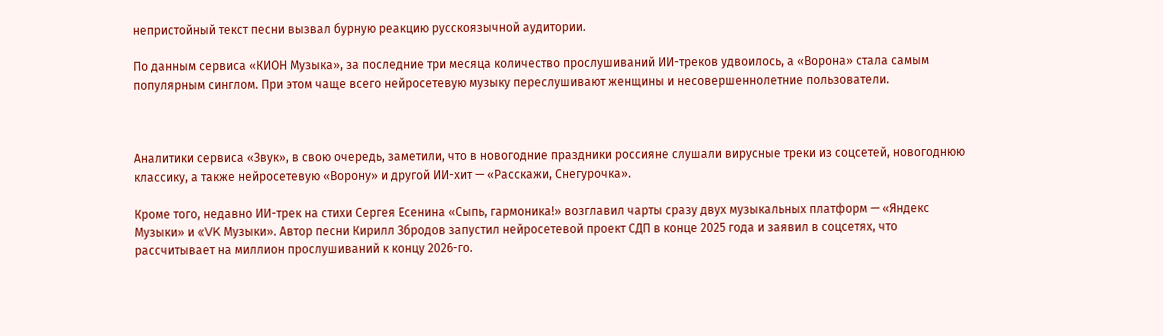непристойный текст песни вызвал бурную реакцию русскоязычной аудитории.

По данным сервиса «КИОН Музыка», за последние три месяца количество прослушиваний ИИ-треков удвоилось, а «Ворона» стала самым популярным синглом. При этом чаще всего нейросетевую музыку переслушивают женщины и несовершеннолетние пользователи.



Аналитики сервиса «Звук», в свою очередь, заметили, что в новогодние праздники россияне слушали вирусные треки из соцсетей, новогоднюю классику, а также нейросетевую «Ворону» и другой ИИ-хит — «Расскажи, Снегурочка».

Кроме того, недавно ИИ-трек на стихи Сергея Есенина «Сыпь, гармоника!» возглавил чарты сразу двух музыкальных платформ — «Яндекс Музыки» и «VK Музыки». Автор песни Кирилл Збродов запустил нейросетевой проект СДП в конце 2025 года и заявил в соцсетях, что рассчитывает на миллион прослушиваний к концу 2026-го.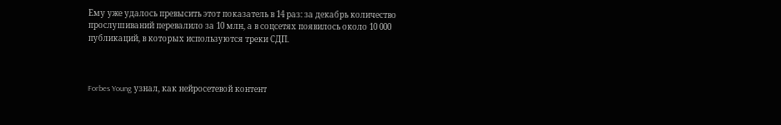Ему уже удалось превысить этот показатель в 14 раз: за декабрь количество прослушиваний перевалило за 10 млн, а в соцсетях появилось около 10 000 публикаций, в которых используются треки СДП.



Forbes Young узнал, как нейросетевой контент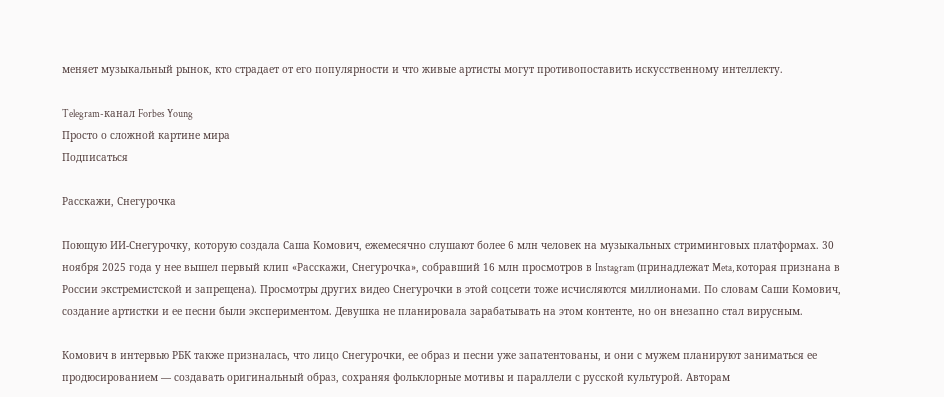меняет музыкальный рынок, кто страдает от его популярности и что живые артисты могут противопоставить искусственному интеллекту.

Telegram-канал Forbes Young
Просто о сложной картине мира
Подписаться

Расскажи, Снегурочка

Поющую ИИ-Снегурочку, которую создала Саша Комович, ежемесячно слушают более 6 млн человек на музыкальных стриминговых платформах. 30 ноября 2025 года у нее вышел первый клип «Расскажи, Снегурочка», собравший 16 млн просмотров в Instagram (принадлежат Meta, которая признана в России экстремистской и запрещена). Просмотры других видео Снегурочки в этой соцсети тоже исчисляются миллионами. По словам Саши Комович, создание артистки и ее песни были экспериментом. Девушка не планировала зарабатывать на этом контенте, но он внезапно стал вирусным.

Комович в интервью РБК также призналась, что лицо Снегурочки, ее образ и песни уже запатентованы, и они с мужем планируют заниматься ее продюсированием — создавать оригинальный образ, сохраняя фольклорные мотивы и параллели с русской культурой. Авторам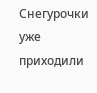Снегурочки уже приходили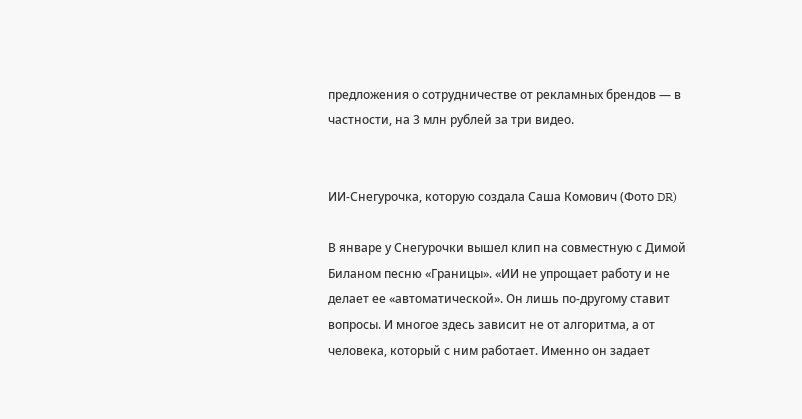предложения о сотрудничестве от рекламных брендов — в частности, на 3 млн рублей за три видео.


ИИ-Снегурочка, которую создала Саша Комович (Фото DR)

В январе у Снегурочки вышел клип на совместную с Димой Биланом песню «Границы». «ИИ не упрощает работу и не делает ее «автоматической». Он лишь по-другому ставит вопросы. И многое здесь зависит не от алгоритма, а от человека, который с ним работает. Именно он задает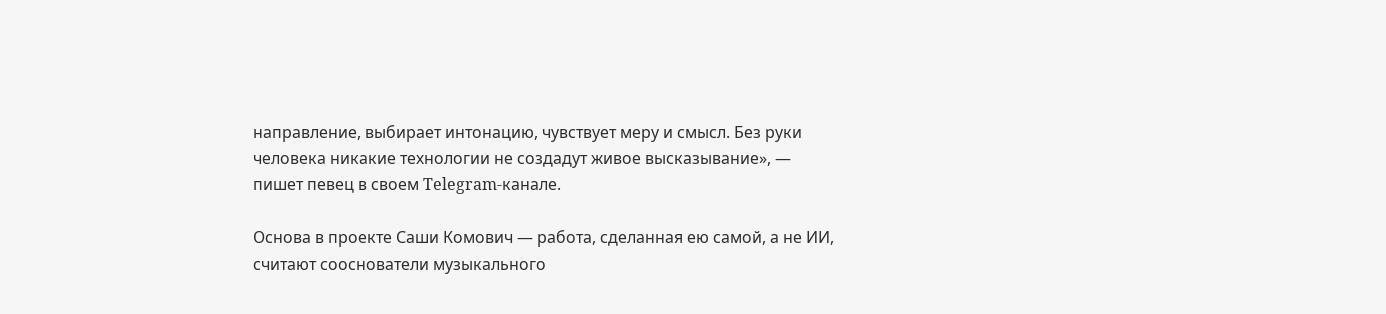направление, выбирает интонацию, чувствует меру и смысл. Без руки человека никакие технологии не создадут живое высказывание», — пишет певец в своем Telegram-канале.

Основа в проекте Саши Комович — работа, сделанная ею самой, а не ИИ, считают сооснователи музыкального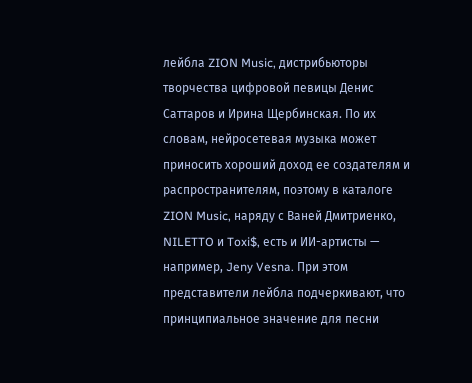лейбла ZION Music, дистрибьюторы творчества цифровой певицы Денис Саттаров и Ирина Щербинская. По их словам, нейросетевая музыка может приносить хороший доход ее создателям и распространителям, поэтому в каталоге ZION Music, наряду с Ваней Дмитриенко, NILETTO и Toxi$, есть и ИИ-артисты — например, Jeny Vesna. При этом представители лейбла подчеркивают, что принципиальное значение для песни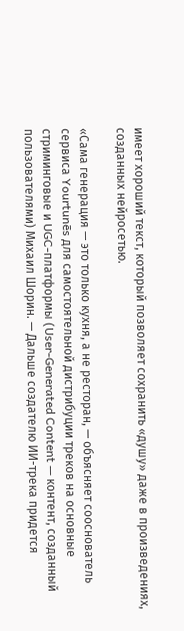имеет хороший текст, который позволяет сохранить «душу» даже в произведениях, созданных нейросетью.

«Сама генерация — это только кухня, а не ресторан, — объясняет сооснователь сервиса Yourtunēs для самостоятельной дистрибуции треков на основные стриминговые и UGC-платформы (User‑Generated Content — контент, созданный пользователями) Михаил Шорин. — Дальше создателю ИИ-трека придется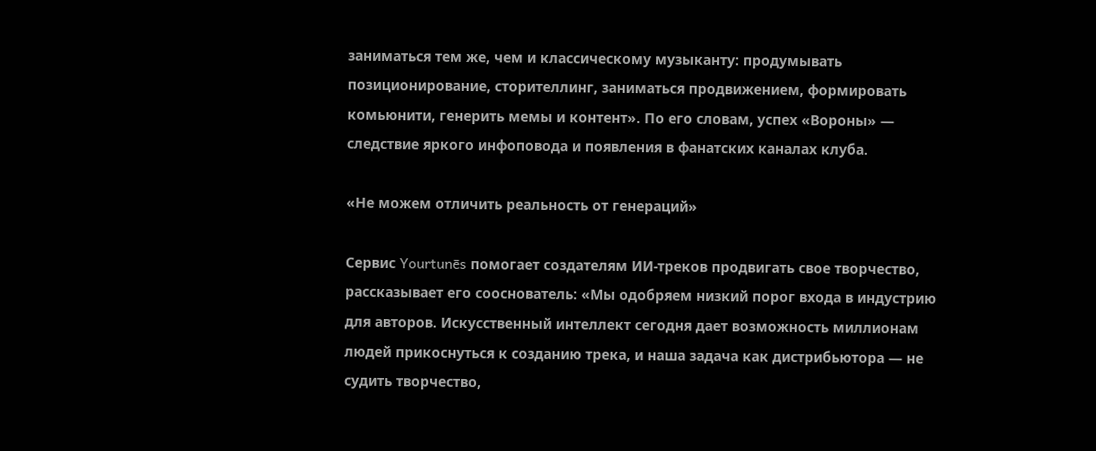заниматься тем же, чем и классическому музыканту: продумывать позиционирование, сторителлинг, заниматься продвижением, формировать комьюнити, генерить мемы и контент». По его словам, успех «Вороны» — следствие яркого инфоповода и появления в фанатских каналах клуба.

«Не можем отличить реальность от генераций»

Сервис Yourtunēs помогает создателям ИИ-треков продвигать свое творчество, рассказывает его сооснователь: «Мы одобряем низкий порог входа в индустрию для авторов. Искусственный интеллект сегодня дает возможность миллионам людей прикоснуться к созданию трека, и наша задача как дистрибьютора — не судить творчество,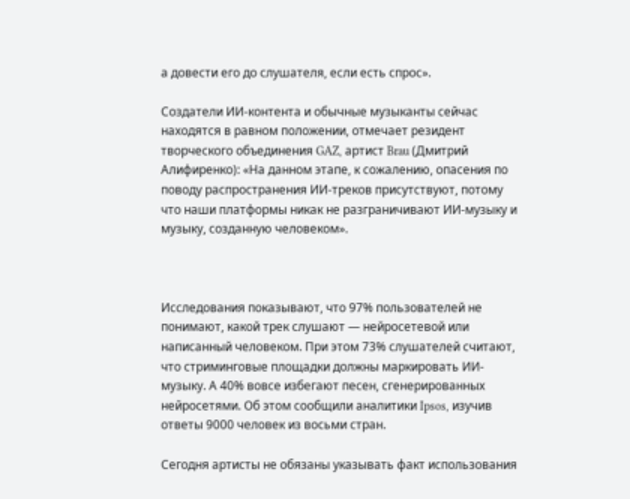а довести его до слушателя, если есть спрос».

Создатели ИИ-контента и обычные музыканты сейчас находятся в равном положении, отмечает резидент творческого объединения GAZ, артист Brau (Дмитрий Алифиренко): «На данном этапе, к сожалению, опасения по поводу распространения ИИ-треков присутствуют, потому что наши платформы никак не разграничивают ИИ-музыку и музыку, созданную человеком».



Исследования показывают, что 97% пользователей не понимают, какой трек слушают — нейросетевой или написанный человеком. При этом 73% слушателей считают, что стриминговые площадки должны маркировать ИИ-музыку. А 40% вовсе избегают песен, сгенерированных нейросетями. Об этом сообщили аналитики Ipsos, изучив ответы 9000 человек из восьми стран.

Сегодня артисты не обязаны указывать факт использования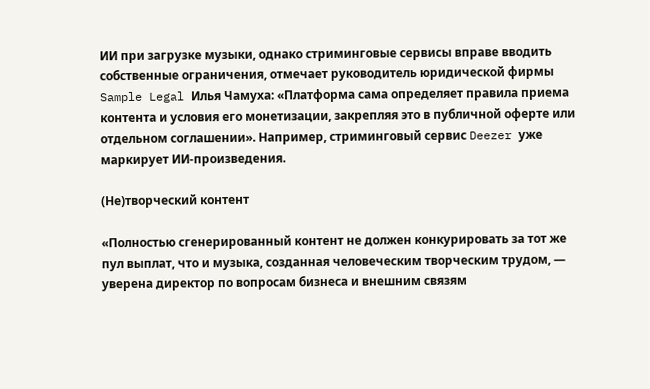ИИ при загрузке музыки, однако стриминговые сервисы вправе вводить собственные ограничения, отмечает руководитель юридической фирмы Sample Legal Илья Чамуха: «Платформа сама определяет правила приема контента и условия его монетизации, закрепляя это в публичной оферте или отдельном соглашении». Например, стриминговый сервис Deezer уже маркирует ИИ-произведения.

(Не)творческий контент

«Полностью сгенерированный контент не должен конкурировать за тот же пул выплат, что и музыка, созданная человеческим творческим трудом, — уверена директор по вопросам бизнеса и внешним связям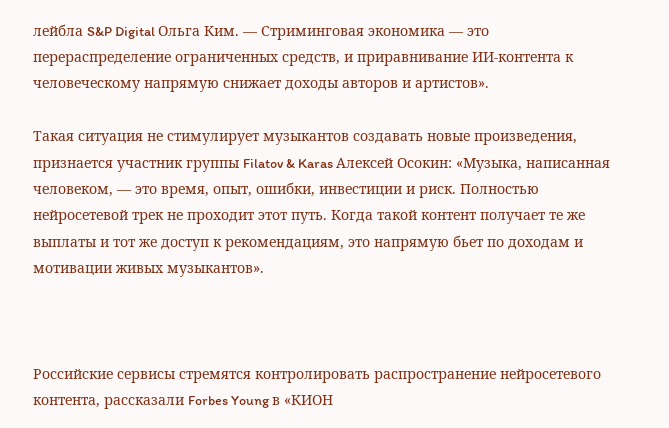лейбла S&P Digital Ольга Ким. — Стриминговая экономика — это перераспределение ограниченных средств, и приравнивание ИИ-контента к человеческому напрямую снижает доходы авторов и артистов».

Такая ситуация не стимулирует музыкантов создавать новые произведения, признается участник группы Filatov & Karas Алексей Осокин: «Музыка, написанная человеком, — это время, опыт, ошибки, инвестиции и риск. Полностью нейросетевой трек не проходит этот путь. Когда такой контент получает те же выплаты и тот же доступ к рекомендациям, это напрямую бьет по доходам и мотивации живых музыкантов».



Российские сервисы стремятся контролировать распространение нейросетевого контента, рассказали Forbes Young в «КИОН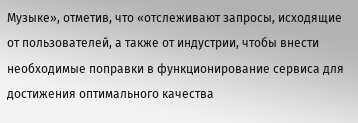Музыке», отметив, что «отслеживают запросы, исходящие от пользователей, а также от индустрии, чтобы внести необходимые поправки в функционирование сервиса для достижения оптимального качества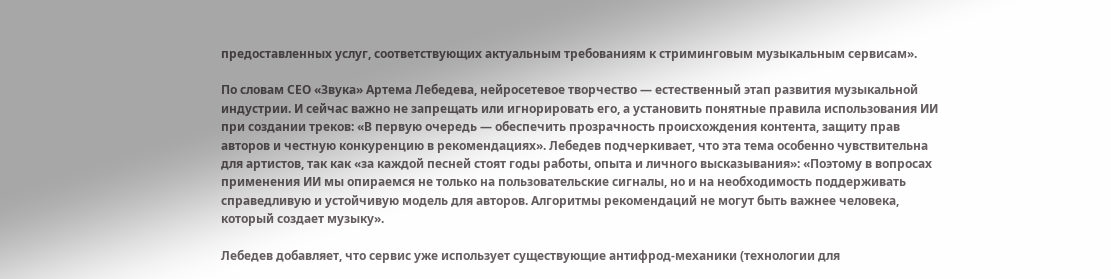предоставленных услуг, соответствующих актуальным требованиям к стриминговым музыкальным сервисам».

По словам СЕО «Звука» Артема Лебедева, нейросетевое творчество — естественный этап развития музыкальной индустрии. И сейчас важно не запрещать или игнорировать его, а установить понятные правила использования ИИ при создании треков: «В первую очередь — обеспечить прозрачность происхождения контента, защиту прав авторов и честную конкуренцию в рекомендациях». Лебедев подчеркивает, что эта тема особенно чувствительна для артистов, так как «за каждой песней стоят годы работы, опыта и личного высказывания»: «Поэтому в вопросах применения ИИ мы опираемся не только на пользовательские сигналы, но и на необходимость поддерживать справедливую и устойчивую модель для авторов. Алгоритмы рекомендаций не могут быть важнее человека, который создает музыку».

Лебедев добавляет, что сервис уже использует существующие антифрод-механики (технологии для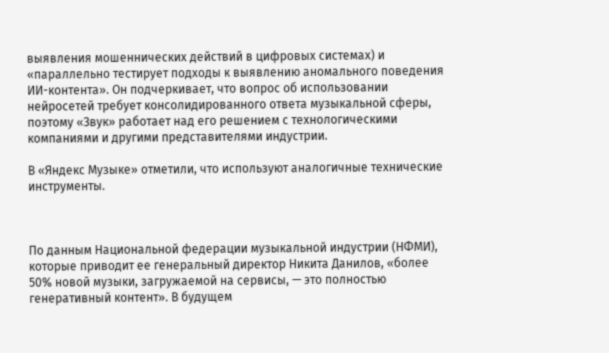выявления мошеннических действий в цифровых системах) и «параллельно тестирует подходы к выявлению аномального поведения ИИ-контента». Он подчеркивает, что вопрос об использовании нейросетей требует консолидированного ответа музыкальной сферы, поэтому «Звук» работает над его решением с технологическими компаниями и другими представителями индустрии.

В «Яндекс Музыке» отметили, что используют аналогичные технические инструменты.



По данным Национальной федерации музыкальной индустрии (НФМИ), которые приводит ее генеральный директор Никита Данилов, «более 50% новой музыки, загружаемой на сервисы, — это полностью генеративный контент». В будущем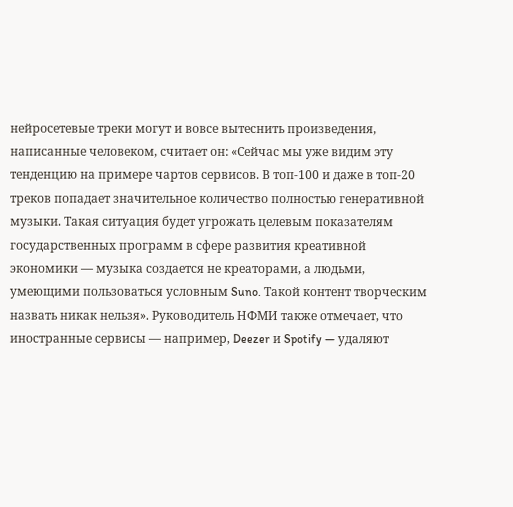нейросетевые треки могут и вовсе вытеснить произведения, написанные человеком, считает он: «Сейчас мы уже видим эту тенденцию на примере чартов сервисов. В топ-100 и даже в топ-20 треков попадает значительное количество полностью генеративной музыки. Такая ситуация будет угрожать целевым показателям государственных программ в сфере развития креативной экономики — музыка создается не креаторами, а людьми, умеющими пользоваться условным Suno. Такой контент творческим назвать никак нельзя». Руководитель НФМИ также отмечает, что иностранные сервисы — например, Deezer и Spotify — удаляют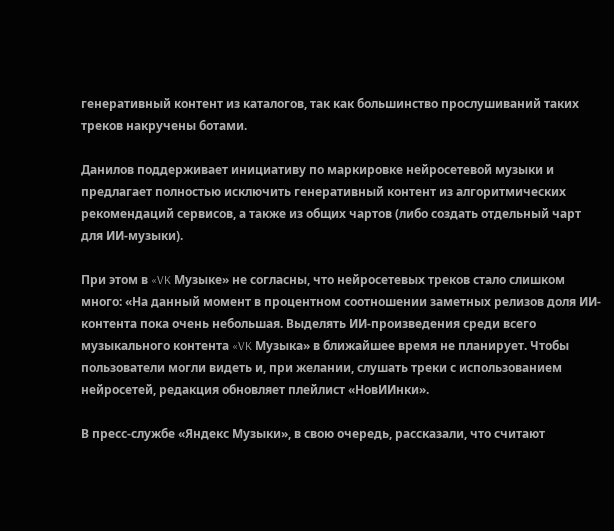генеративный контент из каталогов, так как большинство прослушиваний таких треков накручены ботами.

Данилов поддерживает инициативу по маркировке нейросетевой музыки и предлагает полностью исключить генеративный контент из алгоритмических рекомендаций сервисов, а также из общих чартов (либо создать отдельный чарт для ИИ-музыки).

При этом в «VK Музыке» не согласны, что нейросетевых треков стало слишком много: «На данный момент в процентном соотношении заметных релизов доля ИИ-контента пока очень небольшая. Выделять ИИ-произведения среди всего музыкального контента «VK Музыка» в ближайшее время не планирует. Чтобы пользователи могли видеть и, при желании, слушать треки с использованием нейросетей, редакция обновляет плейлист «НовИИнки».

В пресс-службе «Яндекс Музыки», в свою очередь, рассказали, что считают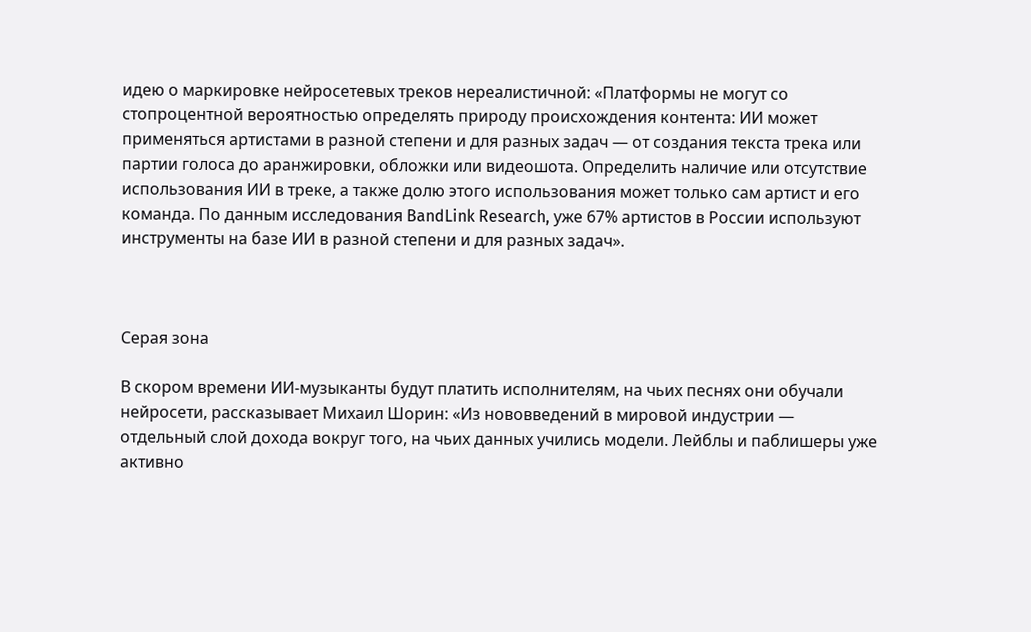идею о маркировке нейросетевых треков нереалистичной: «Платформы не могут со стопроцентной вероятностью определять природу происхождения контента: ИИ может применяться артистами в разной степени и для разных задач — от создания текста трека или партии голоса до аранжировки, обложки или видеошота. Определить наличие или отсутствие использования ИИ в треке, а также долю этого использования может только сам артист и его команда. По данным исследования BandLink Research, уже 67% артистов в России используют инструменты на базе ИИ в разной степени и для разных задач».



Серая зона

В скором времени ИИ-музыканты будут платить исполнителям, на чьих песнях они обучали нейросети, рассказывает Михаил Шорин: «Из нововведений в мировой индустрии — отдельный слой дохода вокруг того, на чьих данных учились модели. Лейблы и паблишеры уже активно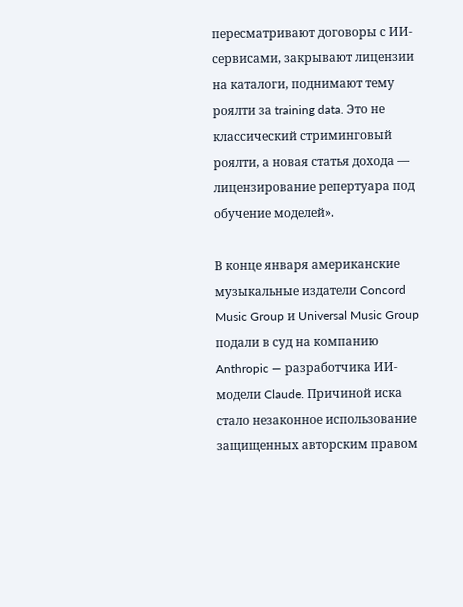пересматривают договоры с ИИ-сервисами, закрывают лицензии на каталоги, поднимают тему роялти за training data. Это не классический стриминговый роялти, а новая статья дохода — лицензирование репертуара под обучение моделей».

В конце января американские музыкальные издатели Concord Music Group и Universal Music Group подали в суд на компанию Anthropic — разработчика ИИ-модели Claude. Причиной иска стало незаконное использование защищенных авторским правом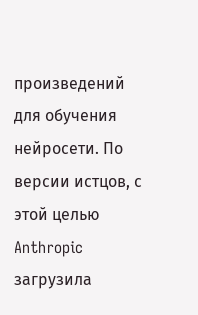произведений для обучения нейросети. По версии истцов, с этой целью Anthropic загрузила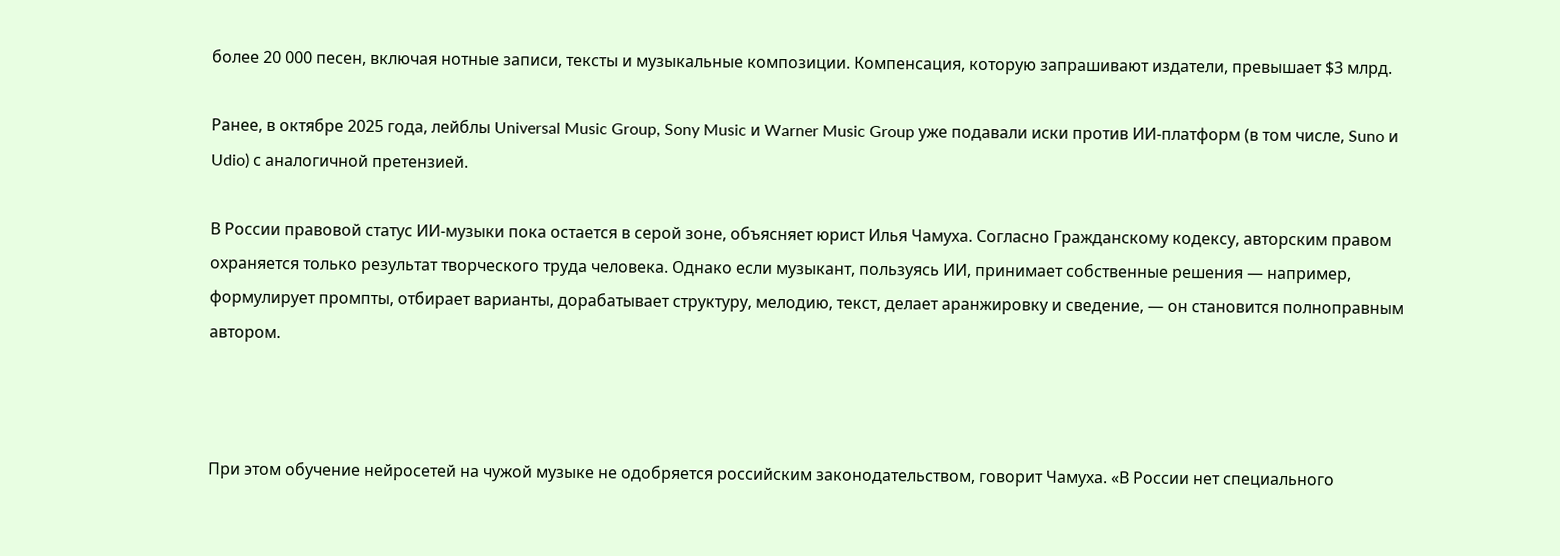более 20 000 песен, включая нотные записи, тексты и музыкальные композиции. Компенсация, которую запрашивают издатели, превышает $3 млрд.

Ранее, в октябре 2025 года, лейблы Universal Music Group, Sony Music и Warner Music Group уже подавали иски против ИИ-платформ (в том числе, Suno и Udio) с аналогичной претензией.

В России правовой статус ИИ-музыки пока остается в серой зоне, объясняет юрист Илья Чамуха. Согласно Гражданскому кодексу, авторским правом охраняется только результат творческого труда человека. Однако если музыкант, пользуясь ИИ, принимает собственные решения — например, формулирует промпты, отбирает варианты, дорабатывает структуру, мелодию, текст, делает аранжировку и сведение, — он становится полноправным автором.



При этом обучение нейросетей на чужой музыке не одобряется российским законодательством, говорит Чамуха. «В России нет специального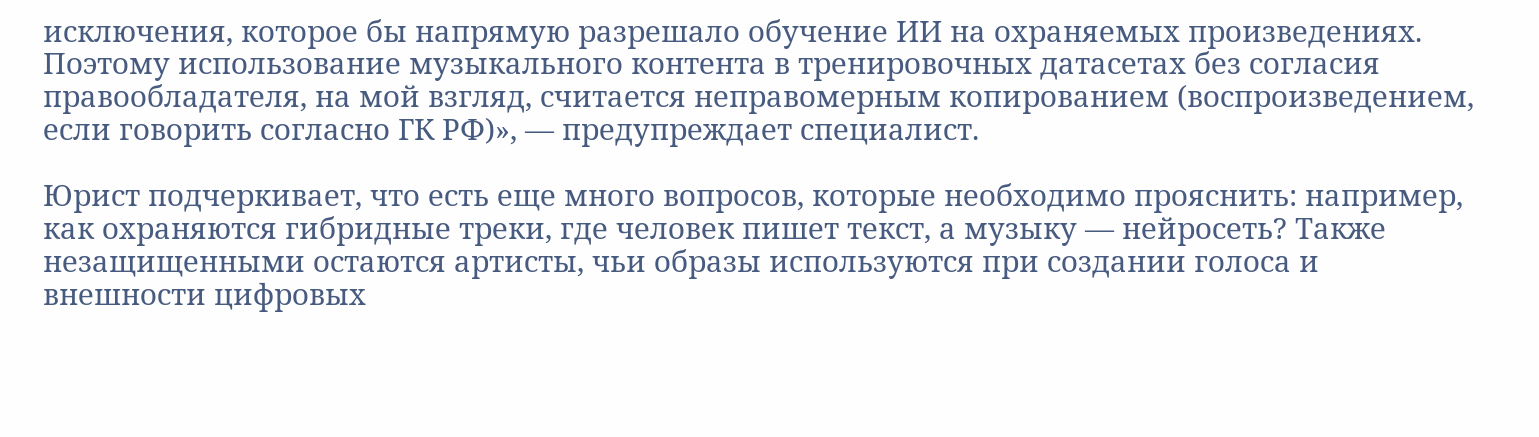исключения, которое бы напрямую разрешало обучение ИИ на охраняемых произведениях. Поэтому использование музыкального контента в тренировочных датасетах без согласия правообладателя, на мой взгляд, считается неправомерным копированием (воспроизведением, если говорить согласно ГК РФ)», — предупреждает специалист.

Юрист подчеркивает, что есть еще много вопросов, которые необходимо прояснить: например, как охраняются гибридные треки, где человек пишет текст, а музыку — нейросеть? Также незащищенными остаются артисты, чьи образы используются при создании голоса и внешности цифровых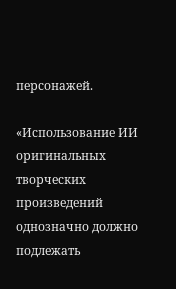персонажей.

«Использование ИИ оригинальных творческих произведений однозначно должно подлежать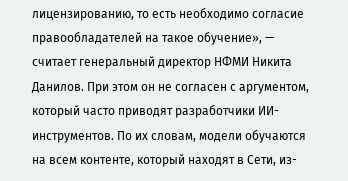лицензированию, то есть необходимо согласие правообладателей на такое обучение», — считает генеральный директор НФМИ Никита Данилов. При этом он не согласен с аргументом, который часто приводят разработчики ИИ-инструментов. По их словам, модели обучаются на всем контенте, который находят в Сети, из-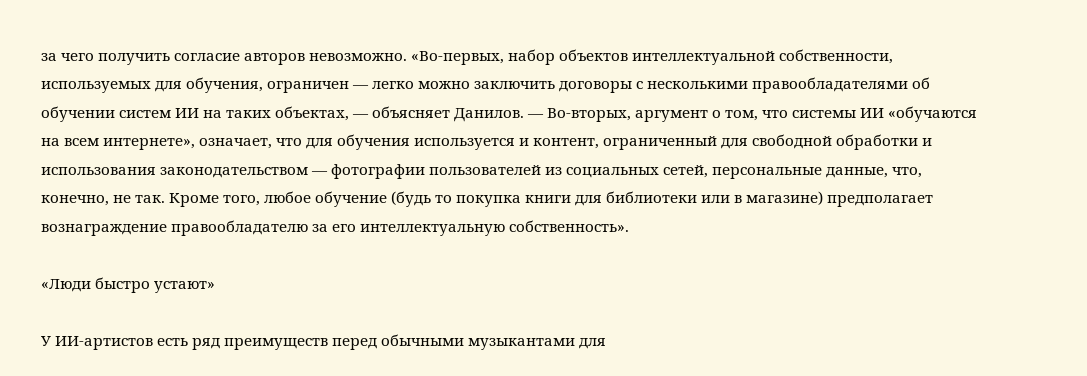за чего получить согласие авторов невозможно. «Во-первых, набор объектов интеллектуальной собственности, используемых для обучения, ограничен — легко можно заключить договоры с несколькими правообладателями об обучении систем ИИ на таких объектах, — объясняет Данилов. — Во-вторых, аргумент о том, что системы ИИ «обучаются на всем интернете», означает, что для обучения используется и контент, ограниченный для свободной обработки и использования законодательством — фотографии пользователей из социальных сетей, персональные данные, что, конечно, не так. Кроме того, любое обучение (будь то покупка книги для библиотеки или в магазине) предполагает вознаграждение правообладателю за его интеллектуальную собственность».

«Люди быстро устают»

У ИИ-артистов есть ряд преимуществ перед обычными музыкантами для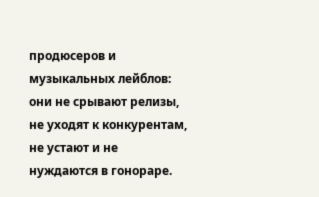продюсеров и музыкальных лейблов: они не срывают релизы, не уходят к конкурентам, не устают и не нуждаются в гонораре.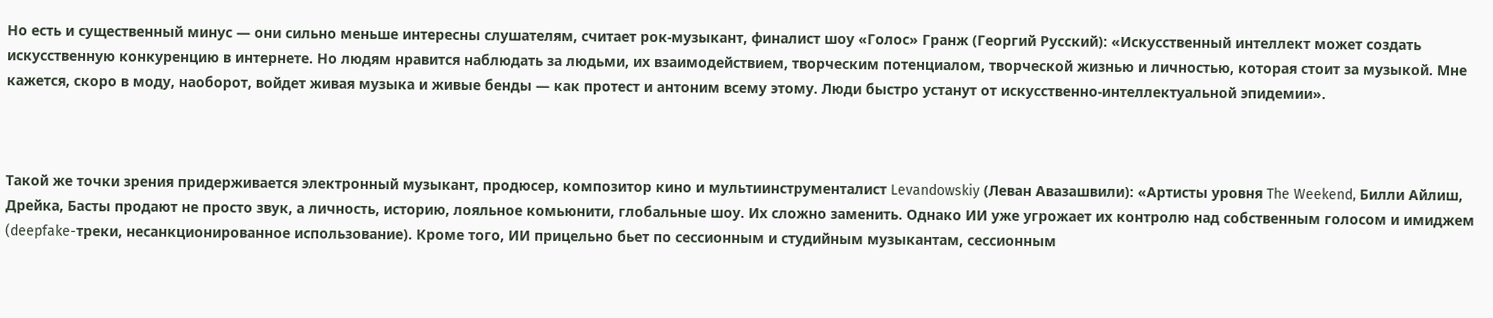Но есть и существенный минус — они сильно меньше интересны слушателям, считает рок-музыкант, финалист шоу «Голос» Гранж (Георгий Русский): «Искусственный интеллект может создать искусственную конкуренцию в интернете. Но людям нравится наблюдать за людьми, их взаимодействием, творческим потенциалом, творческой жизнью и личностью, которая стоит за музыкой. Мне кажется, скоро в моду, наоборот, войдет живая музыка и живые бенды — как протест и антоним всему этому. Люди быстро устанут от искусственно-интеллектуальной эпидемии».



Такой же точки зрения придерживается электронный музыкант, продюсер, композитор кино и мультиинструменталист Levandowskiy (Леван Авазашвили): «Артисты уровня The Weekend, Билли Айлиш, Дрейка, Басты продают не просто звук, а личность, историю, лояльное комьюнити, глобальные шоу. Их сложно заменить. Однако ИИ уже угрожает их контролю над собственным голосом и имиджем (deepfake-треки, несанкционированное использование). Кроме того, ИИ прицельно бьет по сессионным и студийным музыкантам, сессионным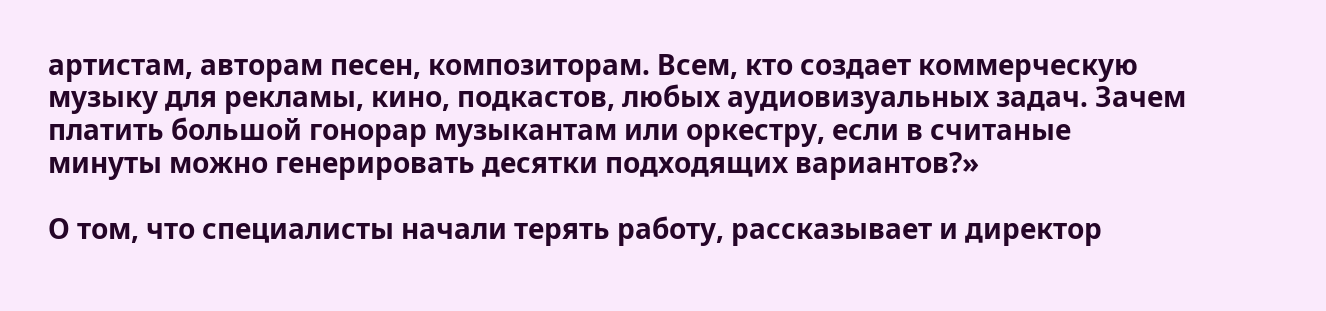артистам, авторам песен, композиторам. Всем, кто создает коммерческую музыку для рекламы, кино, подкастов, любых аудиовизуальных задач. Зачем платить большой гонорар музыкантам или оркестру, если в считаные минуты можно генерировать десятки подходящих вариантов?»

О том, что специалисты начали терять работу, рассказывает и директор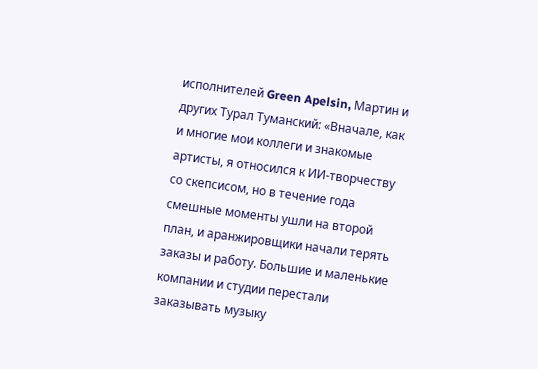исполнителей Green Apelsin, Мартин и других Турал Туманский: «Вначале, как и многие мои коллеги и знакомые артисты, я относился к ИИ-творчеству со скепсисом, но в течение года смешные моменты ушли на второй план, и аранжировщики начали терять заказы и работу. Большие и маленькие компании и студии перестали заказывать музыку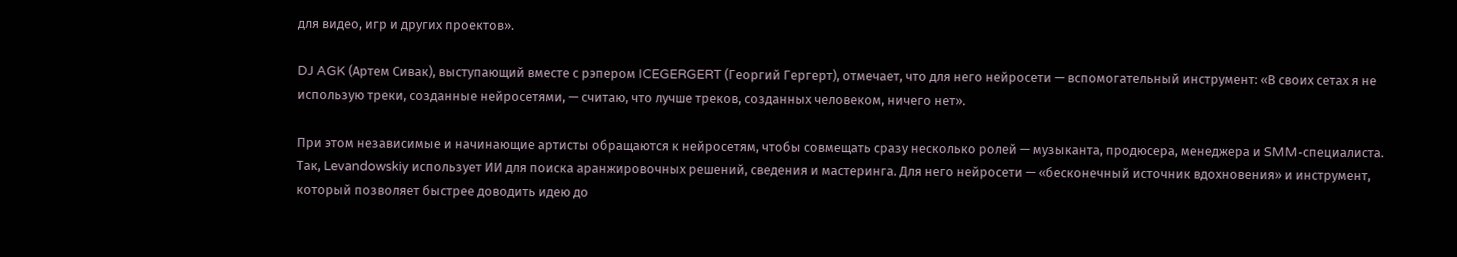для видео, игр и других проектов».

DJ AGK (Артем Сивак), выступающий вместе с рэпером ICEGERGERT (Георгий Гергерт), отмечает, что для него нейросети — вспомогательный инструмент: «В своих сетах я не использую треки, созданные нейросетями, — считаю, что лучше треков, созданных человеком, ничего нет».

При этом независимые и начинающие артисты обращаются к нейросетям, чтобы совмещать сразу несколько ролей — музыканта, продюсера, менеджера и SMM-специалиста. Так, Levandowskiy использует ИИ для поиска аранжировочных решений, сведения и мастеринга. Для него нейросети — «бесконечный источник вдохновения» и инструмент, который позволяет быстрее доводить идею до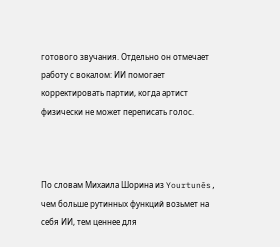готового звучания. Отдельно он отмечает работу с вокалом: ИИ помогает корректировать партии, когда артист физически не может переписать голос.



По словам Михаила Шорина из Yourtunēs, чем больше рутинных функций возьмет на себя ИИ, тем ценнее для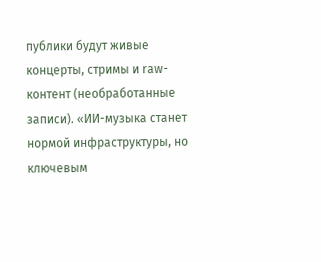публики будут живые концерты, стримы и raw-контент (необработанные записи). «ИИ-музыка станет нормой инфраструктуры, но ключевым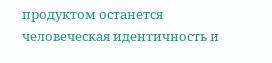продуктом останется человеческая идентичность и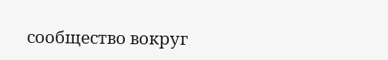сообщество вокруг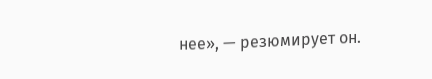нее», — резюмирует он.